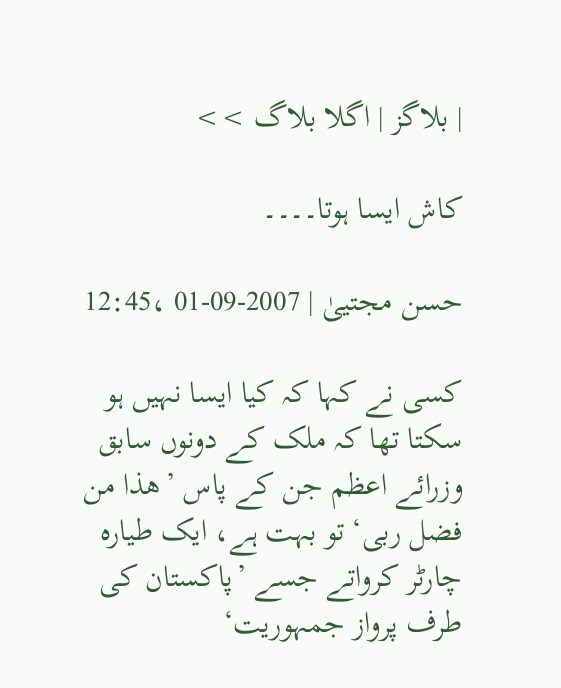| بلاگز | اگلا بلاگ >>

کاش ایسا ہوتا۔۔۔۔

حسن مجتییٰ | 2007-09-01 ،12:45

کسی نے کہا کہ کیا ایسا نہیں ہو سکتا تھا کہ ملک کے دونوں سابق وزرائے اعظم جن کے پاس ’ھذا من فضل ربی‘ تو بہت ہے، ایک طیارہ چارٹر کرواتے جسے ’پاکستان کی طرف پرواز جمہوریت‘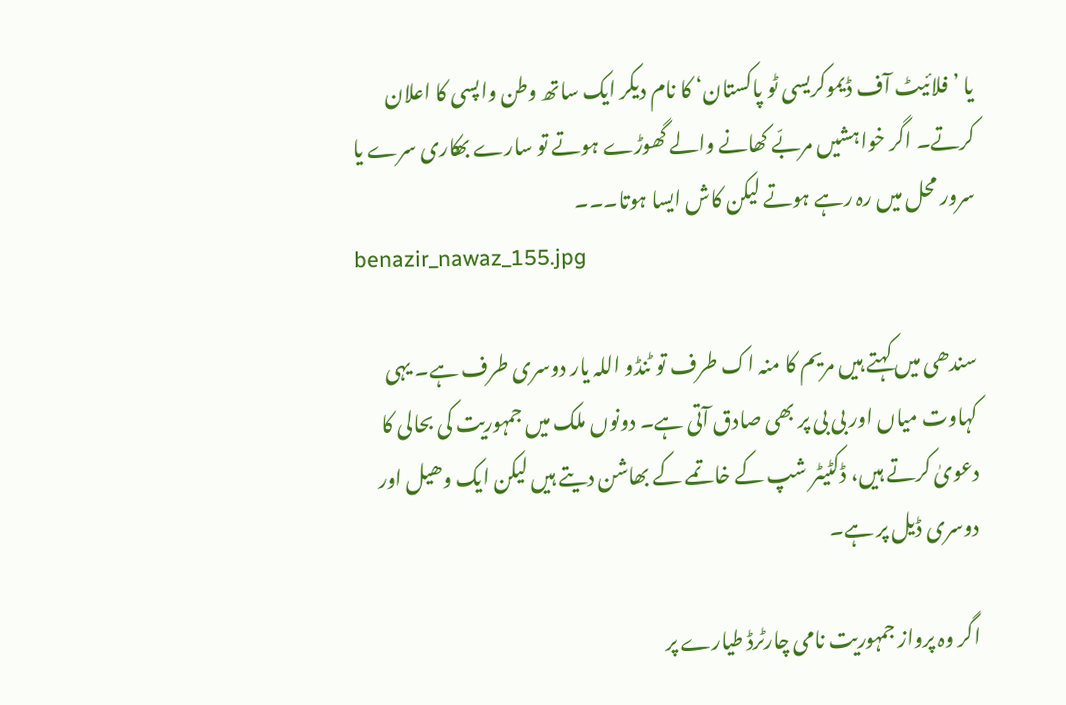یا ’ فلائیٹ آف ڈیموکریسی ٹو پاکستان‘ کا نام دیکر ایک ساتھ وطن واپسی کا اعلان کرتے۔ اگر خواہشیں مربّے کھانے والے گھوڑے ہوتے تو سارے بھکاری سرے یا سرور محل میں رہ رہے ہوتے لیکن کاش ایسا ہوتا۔۔۔
benazir_nawaz_155.jpg

سندھی میں کہتے ہیں مریم کا منہ اک طرف تو ٹنڈو اللہ یار دوسری طرف ہے۔ یہی کہاوت میاں اور بی بی پر بھی صادق آتی ہے۔ دونوں ملک میں جمہوریت کی بحالی کا دعویٰ کرتے ہیں، ڈکٹیٹر شپ کے خاتمے کے بھاشن دیتے ہیں لیکن ایک وھیل اور دوسری ڈیل پر ہے۔

اگر وہ پرواز جمہوریت نامی چارٹرڈ طیارے پر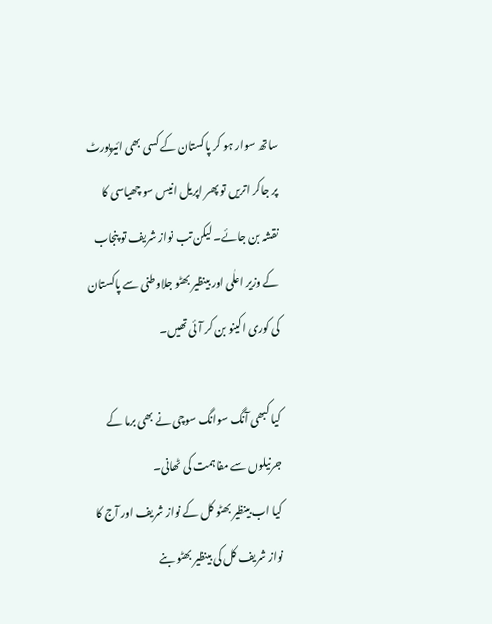ساتھ سوار ہو کر پاکستان کے کسی بھی ائيرپورٹ پر جاکر اتریں تو پھر اپریل انیس سو چھیاسی کا نقشہ بن جائے۔ لیکن تب نواز شریف تو پنجاب کے وزیر اعلٰی اور بینظیر بھٹو جلاوطنی سے پاکستان کی کوری اکینو بن کر آئی تھیں۔

کیا کبھی آنگ سوانگ سوچی نے بھی برما کے جرنیلوں سے مفاہمت کی ٹھانی۔
کیا اب بینظیر بھٹو کل کے نواز شریف اور آج کا نواز شریف کل کی بینظیر بھٹو بنے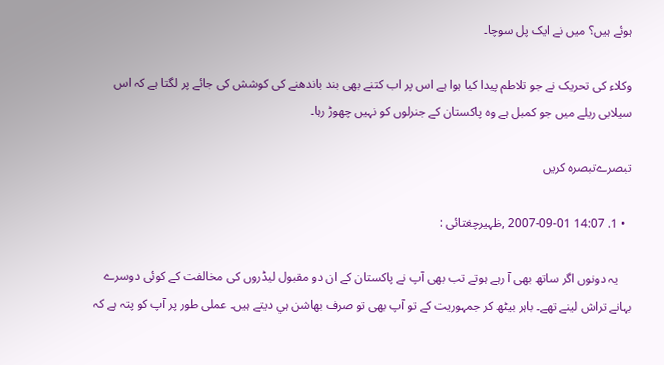ہوئے ہیں؟ میں نے ایک پل سوچا۔

وکلاء کی تحریک نے جو تلاطم پیدا کیا ہوا ہے اس پر اب کتنے بھی بند باندھنے کی کوشش کی جائے پر لگتا ہے کہ اس سیلابی ریلے میں جو کمبل ہے وہ پاکستان کے جنرلوں کو نہیں چھوڑ رہا۔

تبصرےتبصرہ کریں

  • 1. 14:07 2007-09-01 ,ظہيرچغتائی :

    يہ دونوں اگر ساتھ بھی آ رہے ہوتے تب بھی آپ نے پاکستان کے ان دو مقبول ليڈروں کی مخالفت کے کوئی دوسرے بہانے تراش لينے تھے۔ باہر بيٹھ کر جمہوريت کے تو آپ بھی تو صرف بھاشن ہي ديتے ہيں۔ عملی طور پر آپ کو پتہ ہے کہ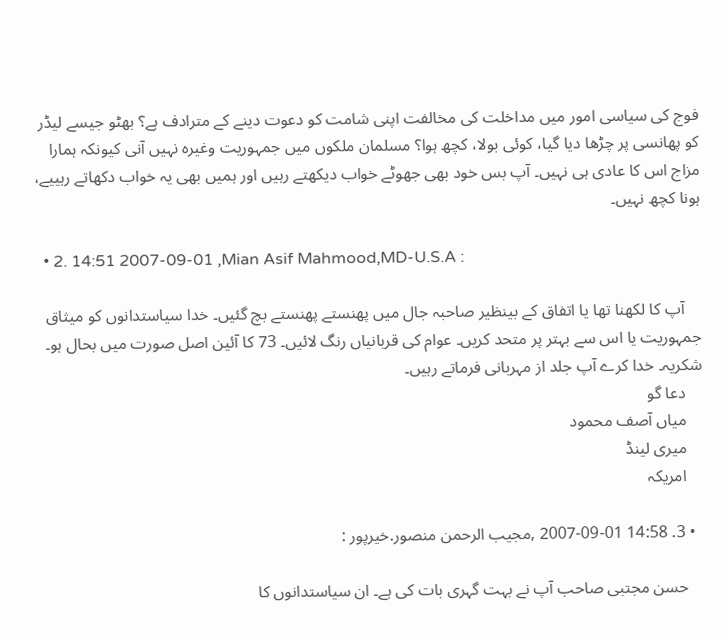فوج کی سياسی امور ميں مداخلت کی مخالفت اپنی شامت کو دعوت دينے کے مترادف ہے؟ بھٹو جيسے ليڈر کو پھانسی پر چڑھا ديا گيا، کوئی بولا، کچھ ہوا؟ مسلمان ملکوں ميں جمہوريت وغيرہ نہيں آنی کيونکہ ہمارا مزاج اس کا عادی ہی نہيں۔ آپ بس خود بھی جھوٹے خواب ديکھتے رہيں اور ہميں بھی يہ خواب دکھاتے رہييے، ہونا کچھ نہيں۔

  • 2. 14:51 2007-09-01 ,Mian Asif Mahmood,MD-U.S.A :

    آپ کا لکھنا تھا يا اتفاق کے بينظير صاحبہ جال ميں پھنستے پھنستے بچ گئيں۔ خدا سياستدانوں کو ميثاق جمہوريت يا اس سے بہتر پر متحد کريں۔ عوام کی قربانياں رنگ لائيں۔ 73 کا آئين اصل صورت ميں بحال ہو۔ شکريہ۔ خدا کرے آپ جلد از مہربانی فرماتے رہيں۔
    دعا گو
    مياں آصف محمود
    ميری لينڈ
    امريکہ

  • 3. 14:58 2007-09-01 ,مجیب الرحمن منصور.خیرپور :

    حسن مجتبی صاحب آپ نے بہت گہری بات کی ہے۔ ان سیاستدانوں کا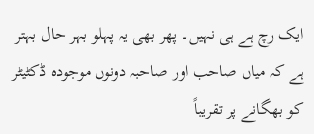ایک رچ ہے ہی نہیں۔ پھر بھی یہ پہلو بہر حال بہتر ہے کہ میاں صاحب اور صاحبہ دونوں موجودہ ڈکٹیٹر کو بھگانے پر تقریباً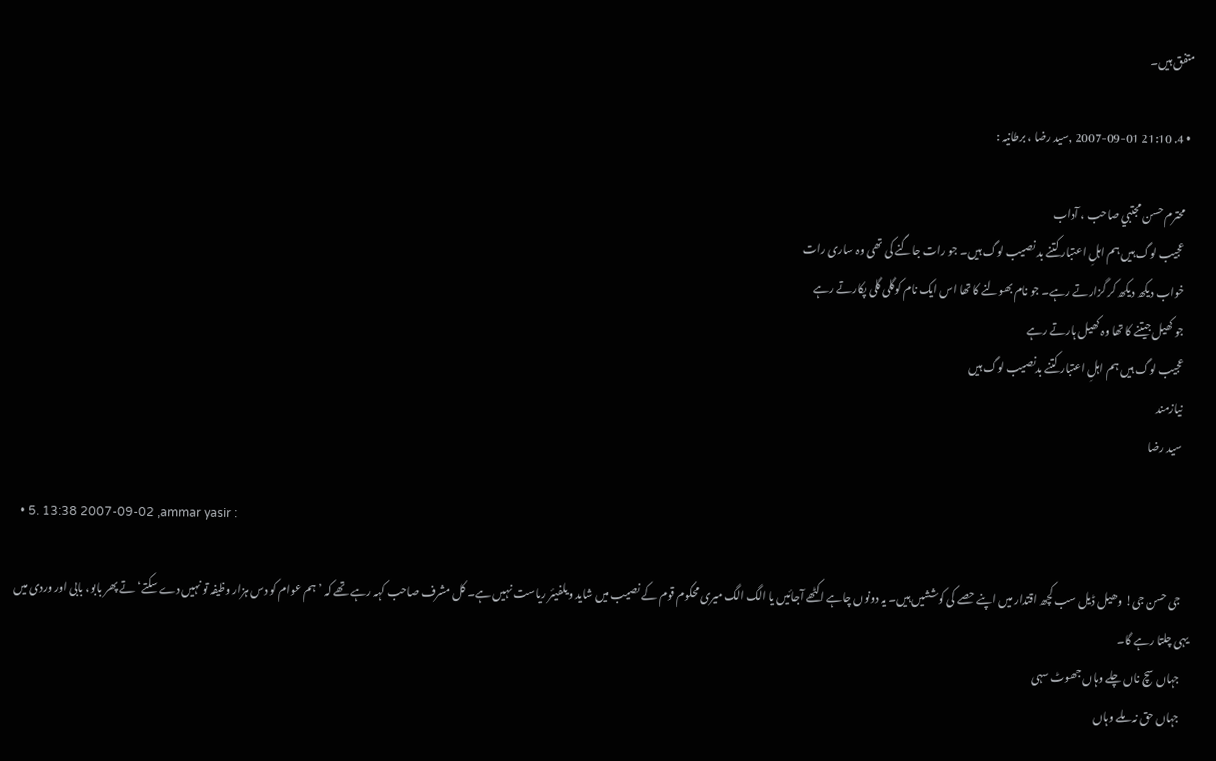متفق ہیں۔

  • 4. 21:10 2007-09-01 ,سيد رضا ، برطانيہ :

    محترم حسن مجتبي صاحب ، آداب
    عجيب لوگ ہيں ہم اہلِ اعتبار کتنے بد نصيب لوگ ہيں۔ جو رات جاگنے کی تھی وہ ساری رات
    خواب ديکھ ديکھ کر گزارتے رہے۔ جو نام بھولنے کا تھا اس ايک نام کوگلی گلی پکارتے رہے
    جو کھيل جيتنے کا تھا وہ کھيل ہارتے رہے
    عجيب لوگ ہيں ہم اہلِ اعتبار کتنے بدنصيب لوگ ہيں
    نيازمند
    سيد رضا

  • 5. 13:38 2007-09-02 ,ammar yasir :

    جی حسن جی! وھیل ڈیل سب کچھ اقتدار میں اپنے حصے کی کوششیں ہیں۔ یہ دونوں چاہے اکٹھے آجائیں یا الگ الگ میری محکوم قوم کے نصیب میں شاید ویلفیئر ریاست نہیں ہے۔ کل مشرف صاحب کہہ رہے تھے کہ ’ ہم عوام کو دس ہزار وظیفہ تو نہیں دے سکتے‘ تے پھر بابو، بابی اور وردی میں یہی چلتا رہے گا۔
    جہاں سچ ناں چلے وہاں جھوٹ سہی
    جہاں حق نہ ملے وہاں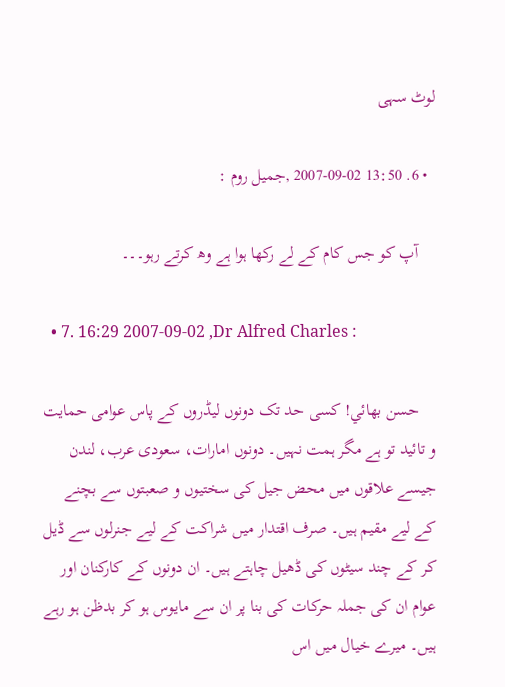لوٹ سہی

  • 6. 13:50 2007-09-02 ,جميل روم :

    آپ کو جس کام کے لے رکھا ہوا ہے وھ کرتے رہو۔۔۔

  • 7. 16:29 2007-09-02 ,Dr Alfred Charles :

    حسن بھائي! کسی حد تک دونوں ليڈروں کے پاس عوامی حمايت و تائيد تو ہے مگر ہمت نہيں۔ دونوں امارات، سعودی عرب، لندن جيسے علاقوں ميں محض جيل کی سختيوں و صعبتوں سے بچنے کے ليے مقيم ہيں۔ صرف اقتدار ميں شراکت کے لیے جنرلوں سے ڈيل کر کے چند سيٹوں کی ڈھيل چاہتے ہيں۔ ان دونوں کے کارکنان اور عوام ان کی جملہ حرکات کی بنا پر ان سے مايوس ہو کر بدظن ہو رہے ہيں۔ ميرے خيال ميں اس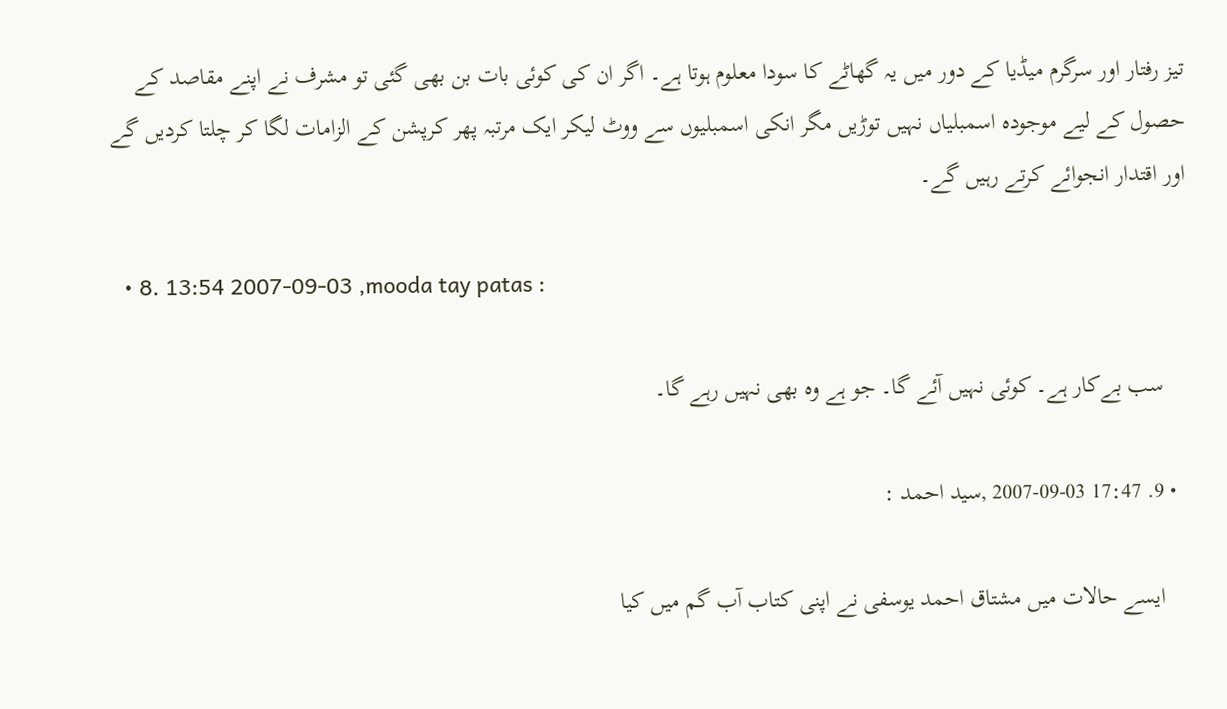تيز رفتار اور سرگرم ميڈيا کے دور ميں يہ گھاٹے کا سودا معلوم ہوتا ہے۔ اگر ان کی کوئی بات بن بھی گئی تو مشرف نے اپنے مقاصد کے حصول کے ليے موجودہ اسمبلياں نہيں توڑيں مگر انکی اسمبليوں سے ووٹ ليکر ايک مرتبہ پھر کرپشن کے الزامات لگا کر چلتا کرديں گے اور اقتدار انجوائے کرتے رہيں گے۔

  • 8. 13:54 2007-09-03 ,mooda tay patas :

    سب بےکار ہے۔ کوئی نہيں آئے گا۔ جو ہے وہ بھی نہيں رہے گا۔

  • 9. 17:47 2007-09-03 ,سید احمد :

    ایسے حالات میں مشتاق احمد یوسفی نے اپنی کتاب آب گم میں کیا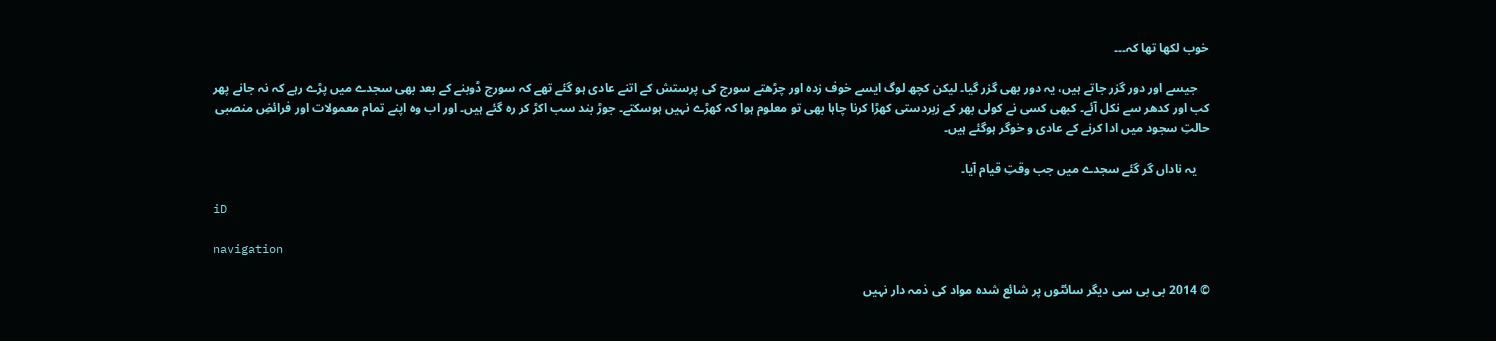خوب لکھا تھا کہ۔۔۔

    جیسے اور دور گزر جاتے ہیں، یہ دور بھی گزر گیا۔ لیکن کچھ لوگ ایسے خوف زدہ اور چڑھتے سورج کی پرستش کے اتنے عادی ہو گئے تھے کہ سورج ڈوبنے کے بعد بھی سجدے میں پڑے رہے کہ نہ جانے پھر کب اور کدھر سے نکل آئے۔ کبھی کسی نے کولی بھر کے زبردستی کھڑا کرنا چاہا بھی تو معلوم ہوا کہ کھڑے نہیں ہوسکتے۔ جوڑ بند سب اکڑ کر رہ گئے ہیں۔ اور اب وہ اپنے تمام معمولات اور فرائضِ منصبی حالتِ سجود میں ادا کرنے کے عادی و خوگر ہوگئے ہیں۔

    یہ ناداں گر گئے سجدے میں جب وقتِ قیام آیا۔

iD

navigation

© 2014 بی بی سی دیگر سائٹوں پر شائع شدہ مواد کی ذمہ دار نہیں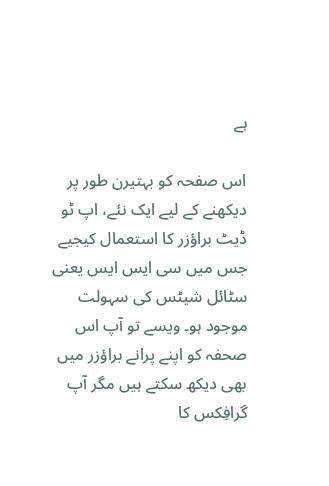ہے

اس صفحہ کو بہتیرن طور پر دیکھنے کے لیے ایک نئے، اپ ٹو ڈیٹ براؤزر کا استعمال کیجیے جس میں سی ایس ایس یعنی سٹائل شیٹس کی سہولت موجود ہو۔ ویسے تو آپ اس صحفہ کو اپنے پرانے براؤزر میں بھی دیکھ سکتے ہیں مگر آپ گرافِکس کا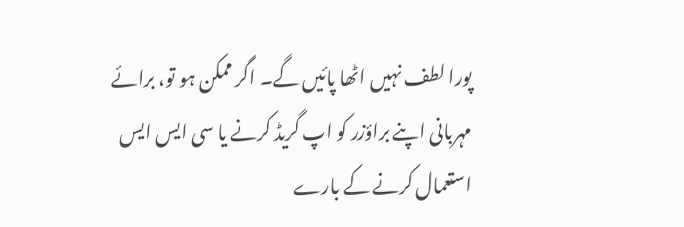پورا لطف نہیں اٹھا پائیں گے۔ اگر ممکن ہو تو، برائے مہربانی اپنے براؤزر کو اپ گریڈ کرنے یا سی ایس ایس استعمال کرنے کے بارے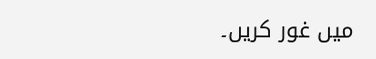میں غور کریں۔